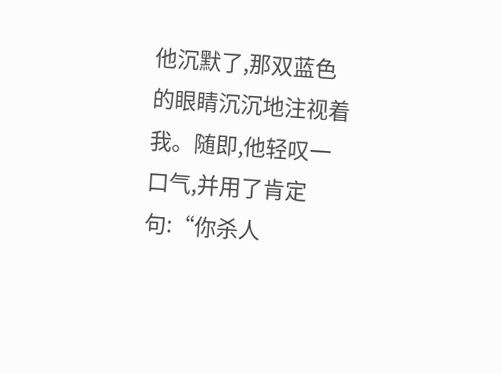他沉默了,那双蓝色的眼睛沉沉地注视着我。随即,他轻叹一口气,并用了肯定句:“你杀人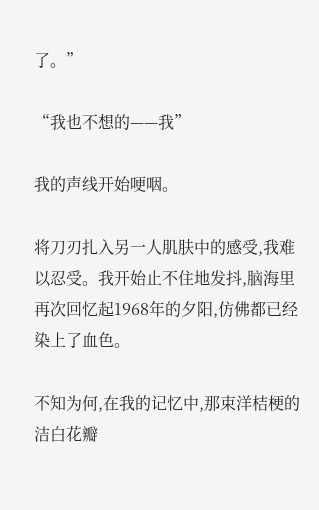了。”

“我也不想的——我”

我的声线开始哽咽。

将刀刃扎入另一人肌肤中的感受,我难以忍受。我开始止不住地发抖,脑海里再次回忆起1968年的夕阳,仿佛都已经染上了血色。

不知为何,在我的记忆中,那束洋桔梗的洁白花瓣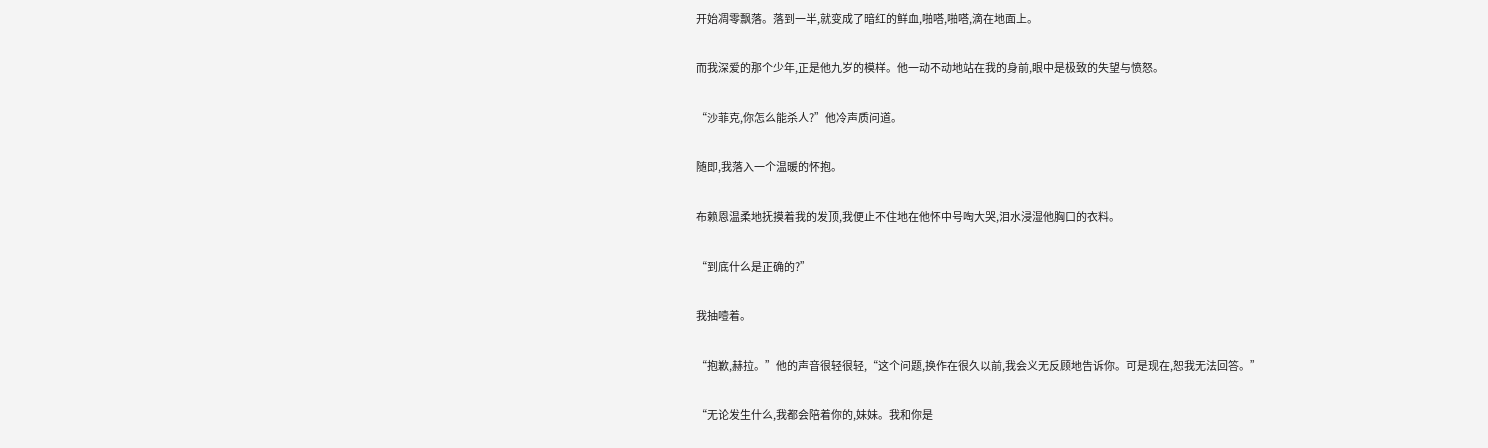开始凋零飘落。落到一半,就变成了暗红的鲜血,啪嗒,啪嗒,滴在地面上。

而我深爱的那个少年,正是他九岁的模样。他一动不动地站在我的身前,眼中是极致的失望与愤怒。

“沙菲克,你怎么能杀人?”他冷声质问道。

随即,我落入一个温暖的怀抱。

布赖恩温柔地抚摸着我的发顶,我便止不住地在他怀中号啕大哭,泪水浸湿他胸口的衣料。

“到底什么是正确的?”

我抽噎着。

“抱歉,赫拉。”他的声音很轻很轻,“这个问题,换作在很久以前,我会义无反顾地告诉你。可是现在,恕我无法回答。”

“无论发生什么,我都会陪着你的,妹妹。我和你是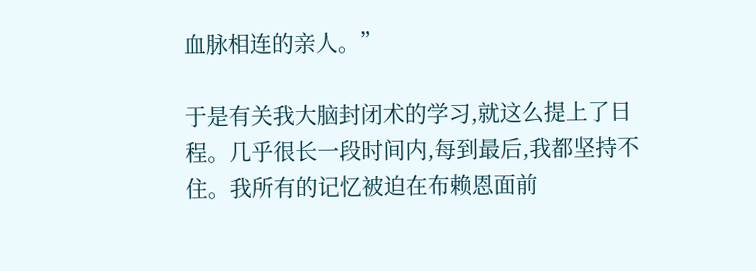血脉相连的亲人。”

于是有关我大脑封闭术的学习,就这么提上了日程。几乎很长一段时间内,每到最后,我都坚持不住。我所有的记忆被迫在布赖恩面前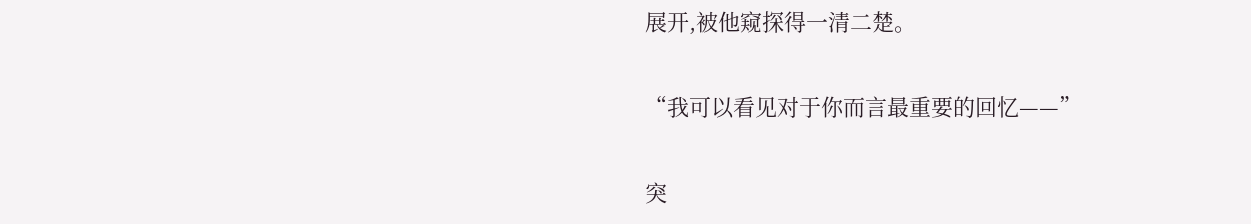展开,被他窥探得一清二楚。

“我可以看见对于你而言最重要的回忆——”

突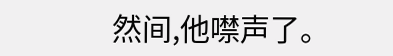然间,他噤声了。